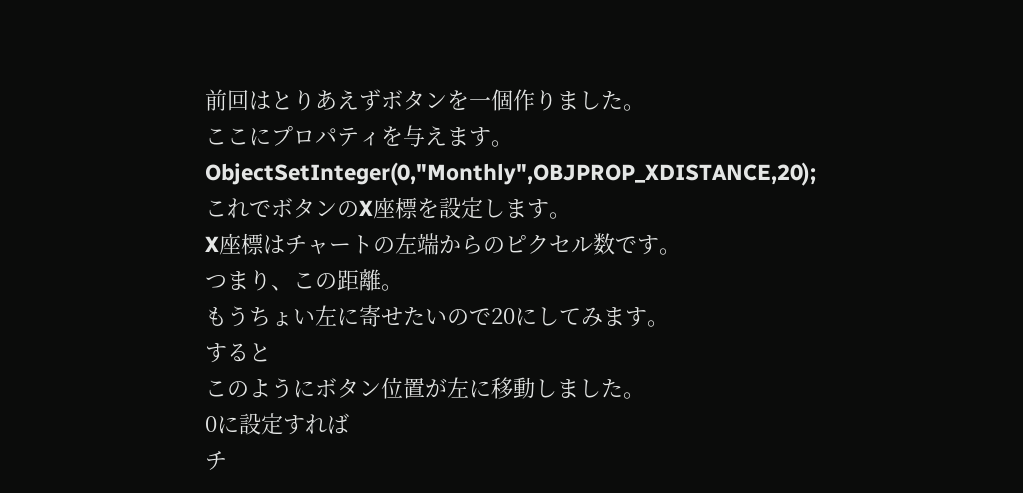前回はとりあえずボタンを一個作りました。
ここにプロパティを与えます。
ObjectSetInteger(0,"Monthly",OBJPROP_XDISTANCE,20);
これでボタンのX座標を設定します。
X座標はチャートの左端からのピクセル数です。
つまり、この距離。
もうちょい左に寄せたいので20にしてみます。
すると
このようにボタン位置が左に移動しました。
0に設定すれば
チ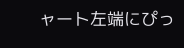ャート左端にぴっ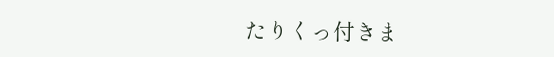たりくっ付きま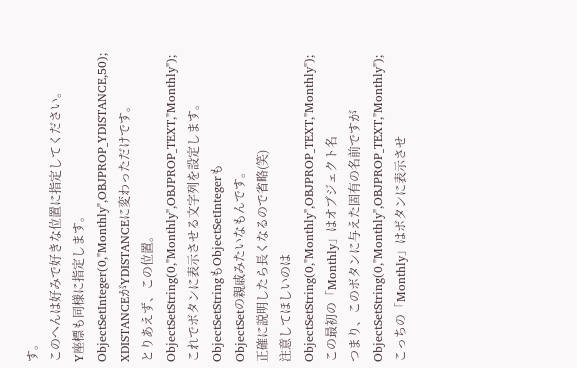す。
このへんは好みで好きな位置に指定してください。
Y座標も同様に指定します。
ObjectSetInteger(0,"Monthly",OBJPROP_YDISTANCE,50);
XDISTANCEがYDISTANCEに変わっただけです。
とりあえず、この位置。
ObjectSetString(0,"Monthly",OBJPROP_TEXT,"Monthly");
これでボタンに表示させる文字列を設定します。
ObjectSetStringもObjectSetIntegerも
ObjectSetの親戚みたいなもんです。
正確に説明したら長くなるので省略(笑)
注意してほしいのは
ObjectSetString(0,"Monthly",OBJPROP_TEXT,"Monthly");
この最初の「Monthly」はオブジェクト名
つまり、このボタンに与えた固有の名前ですが
ObjectSetString(0,"Monthly",OBJPROP_TEXT,"Monthly");
こっちの「Monthly」はボタンに表示させ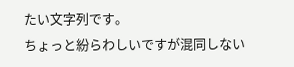たい文字列です。
ちょっと紛らわしいですが混同しない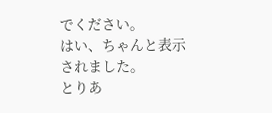でください。
はい、ちゃんと表示されました。
とりあ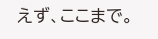えず、ここまで。